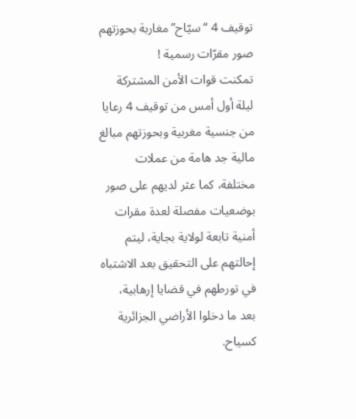توقيف 4 “سيّاح” مغاربة بحوزتهم صور مقرّات رسمية !
تمكنت قوات الأمن المشتركة ليلة أول أمس من توقيف 4 رعايا من جنسية مغربية وبحوزتهم مبالغ مالية جد هامة من عملات مختلفة، كما عثر لديهم على صور بوضعيات مفصلة لعدة مقرات أمنية تابعة لولاية بجاية، ليتم إحالتهم على التحقيق بعد الاشتباه في تورطهم في قضايا إرهابية، بعد ما دخلوا الأراضي الجزائرية كسياح.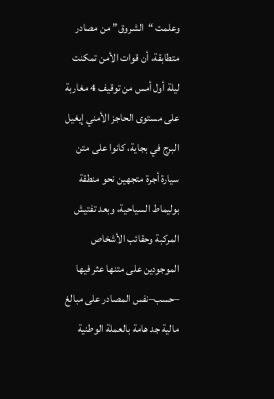وعلمت “الشروق” من مصادر متطابقة، أن قوات الأمن تمكنت ليلة أول أمس من توقيف 4 مغاربة على مستوى الحاجز الأمني إيغيل البرج في بجاية، كانوا على متن سيارة أجرة متجهين نحو منطقة بوليماط السياحية، وبعد تفتيش المركبة وحقائب الأشخاص الموجودين على متنها عثر فيها –حسب–نفس المصادر على مبالغ مالية جد هامة بالعملة الوطنية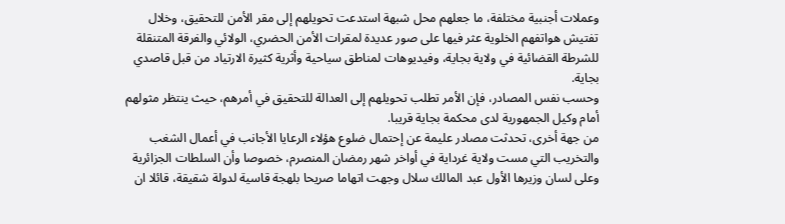وعملات أجنبية مختلفة، ما جعلهم محل شبهة استدعت تحويلهم إلى مقر الأمن للتحقيق، وخلال تفتيش هواتفهم الخلوية عثر فيها على صور عديدة لمقرات الأمن الحضري، الولائي والفرقة المتنقلة للشرطة القضائية في ولاية بجاية، وفيديوهات لمناطق سياحية وأثرية كثيرة الارتياد من قبل قاصدي بجاية.
وحسب نفس المصادر، فإن الأمر تطلب تحويلهم إلى العدالة للتحقيق في أمرهم، حيث ينتظر مثولهم أمام وكيل الجمهورية لدى محكمة بجاية قريبا.
من جهة أخرى، تحدثت مصادر عليمة عن إحتمال ضلوع هؤلاء الرعايا الأجانب في أعمال الشغب والتخريب التي مست ولاية غرداية في أواخر شهر رمضان المنصرم، خصوصا وأن السلطات الجزائرية وعلى لسان وزيرها الأول عبد المالك سلال وجهت اتهاما صريحا بلهجة قاسية لدولة شقيقة، قائلا ان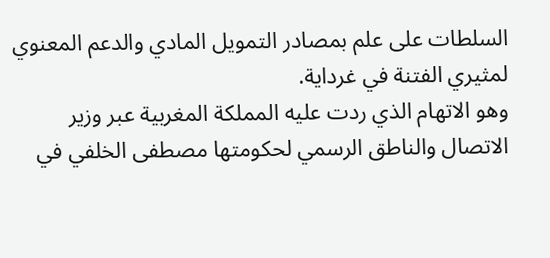السلطات على علم بمصادر التمويل المادي والدعم المعنوي لمثيري الفتنة في غرداية.
وهو الاتهام الذي ردت عليه المملكة المغربية عبر وزير الاتصال والناطق الرسمي لحكومتها مصطفى الخلفي في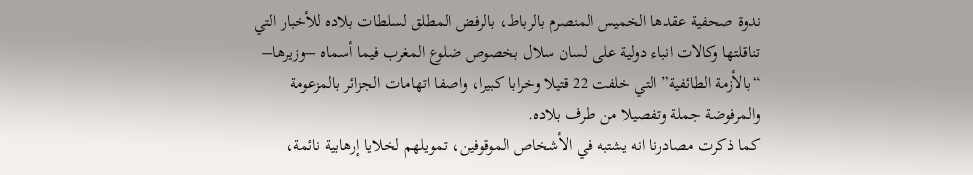ندوة صحفية عقدها الخميس المنصرم بالرباط، بالرفض المطلق لسلطات بلاده للأخبار التي تناقلتها وكالات انباء دولية على لسان سلال بخصوص ضلوع المغرب فيما أسماه –وزيرها– “بالأزمة الطائفية” التي خلفت 22 قتيلا وخرابا كبيرا، واصفا اتهامات الجزائر بالمزعومة والمرفوضة جملة وتفصيلا من طرف بلاده.
كما ذكرت مصادرنا انه يشتبه في الأشخاص الموقوفين، تمويلهم لخلايا إرهابية نائمة،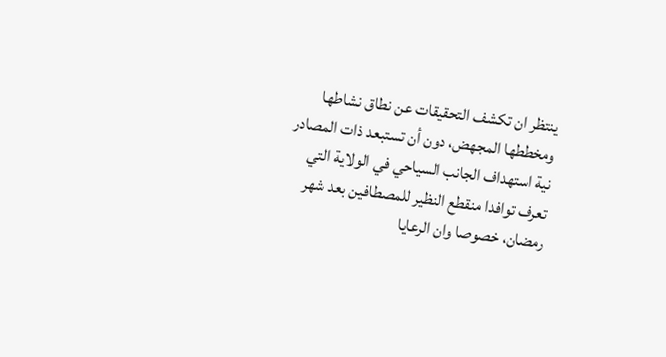ينتظر ان تكشف التحقيقات عن نطاق نشاطها ومخططها المجهض، دون أن تستبعد ذات المصادر نية استهداف الجانب السياحي في الولاية التي تعرف توافدا منقطع النظير للمصطافين بعد شهر رمضان، خصوصا وان الرعايا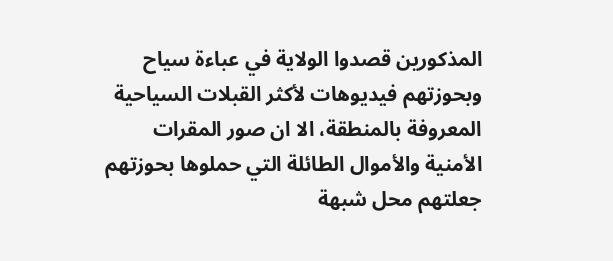المذكورين قصدوا الولاية في عباءة سياح وبحوزتهم فيديوهات لأكثر القبلات السياحية المعروفة بالمنطقة، الا ان صور المقرات الأمنية والأموال الطائلة التي حملوها بحوزتهم جعلتهم محل شبهة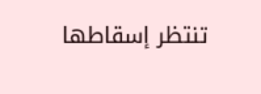تنتظر إسقاطها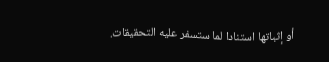أو إثباتها استنادا لما ستسفر عليه التحقيقات.